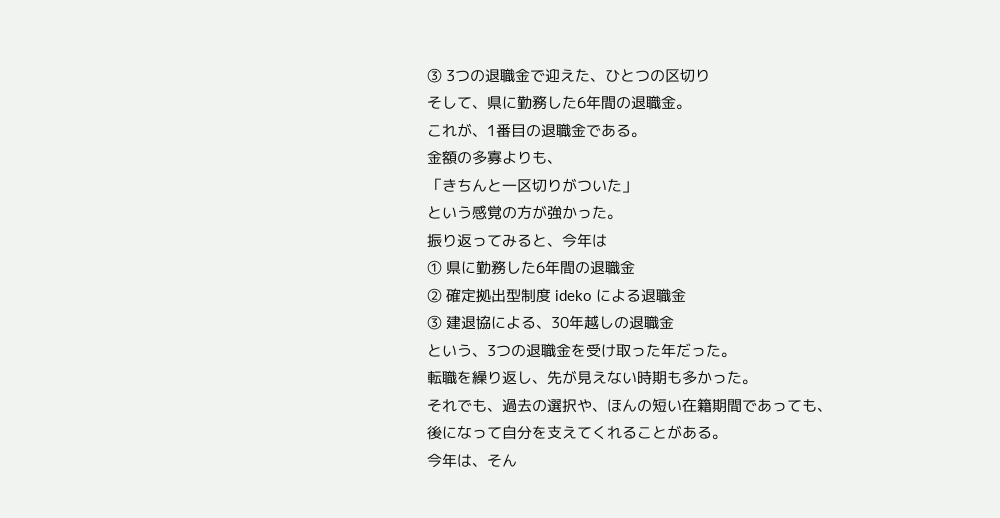③ 3つの退職金で迎えた、ひとつの区切り
そして、県に勤務した6年間の退職金。
これが、1番目の退職金である。
金額の多寡よりも、
「きちんと一区切りがついた」
という感覚の方が強かった。
振り返ってみると、今年は
① 県に勤務した6年間の退職金
② 確定拠出型制度 ideko による退職金
③ 建退協による、30年越しの退職金
という、3つの退職金を受け取った年だった。
転職を繰り返し、先が見えない時期も多かった。
それでも、過去の選択や、ほんの短い在籍期間であっても、
後になって自分を支えてくれることがある。
今年は、そん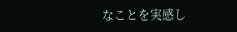なことを実感し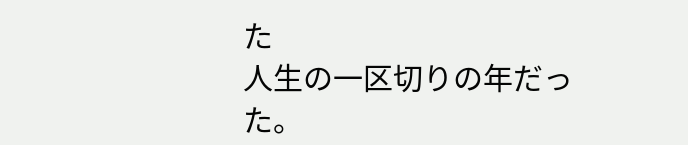た
人生の一区切りの年だった。